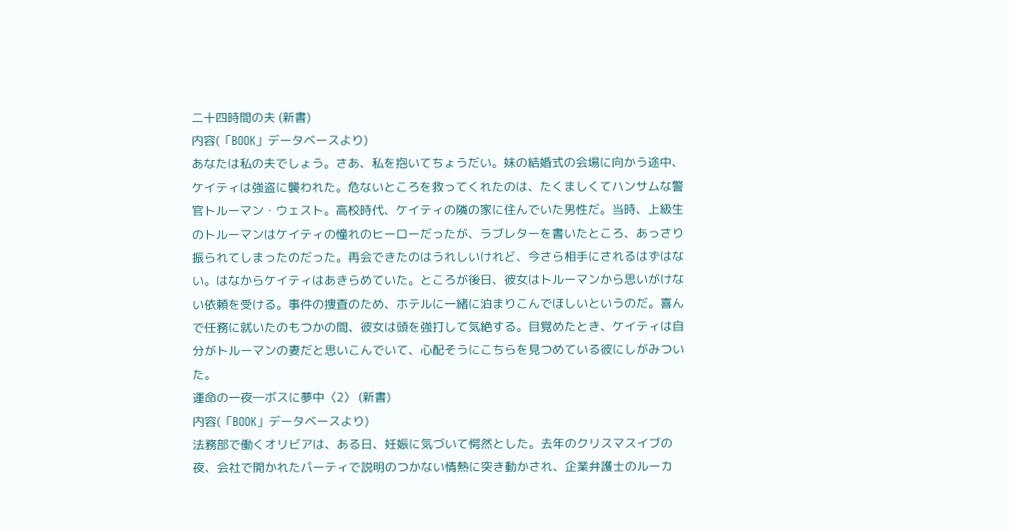二十四時間の夫 (新書)
内容(「BOOK」データベースより)
あなたは私の夫でしょう。さあ、私を抱いてちょうだい。妹の結婚式の会場に向かう途中、ケイティは強盗に襲われた。危ないところを救ってくれたのは、たくましくてハンサムな警官トルーマン・ウェスト。高校時代、ケイティの隣の家に住んでいた男性だ。当時、上級生のトルーマンはケイティの憧れのヒーローだったが、ラブレターを書いたところ、あっさり振られてしまったのだった。再会できたのはうれしいけれど、今さら相手にされるはずはない。はなからケイティはあきらめていた。ところが後日、彼女はトルーマンから思いがけない依頼を受ける。事件の捜査のため、ホテルに一緒に泊まりこんでほしいというのだ。喜んで任務に就いたのもつかの間、彼女は頭を強打して気絶する。目覚めたとき、ケイティは自分がトルーマンの妻だと思いこんでいて、心配そうにこちらを見つめている彼にしがみついた。
運命の一夜―ボスに夢中〈2〉 (新書)
内容(「BOOK」データベースより)
法務部で働くオリビアは、ある日、妊娠に気づいて愕然とした。去年のクリスマスイブの夜、会社で開かれたパーティで説明のつかない情熱に突き動かされ、企業弁護士のルーカ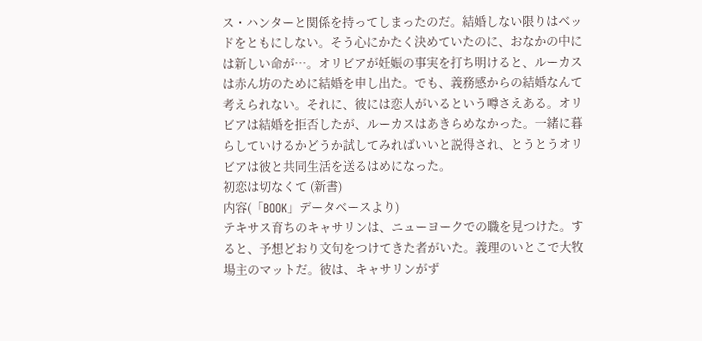ス・ハンターと関係を持ってしまったのだ。結婚しない限りはベッドをともにしない。そう心にかたく決めていたのに、おなかの中には新しい命が…。オリビアが妊娠の事実を打ち明けると、ルーカスは赤ん坊のために結婚を申し出た。でも、義務感からの結婚なんて考えられない。それに、彼には恋人がいるという噂さえある。オリビアは結婚を拒否したが、ルーカスはあきらめなかった。一緒に暮らしていけるかどうか試してみればいいと説得され、とうとうオリビアは彼と共同生活を送るはめになった。
初恋は切なくて (新書)
内容(「BOOK」データベースより)
テキサス育ちのキャサリンは、ニューヨークでの職を見つけた。すると、予想どおり文句をつけてきた者がいた。義理のいとこで大牧場主のマットだ。彼は、キャサリンがず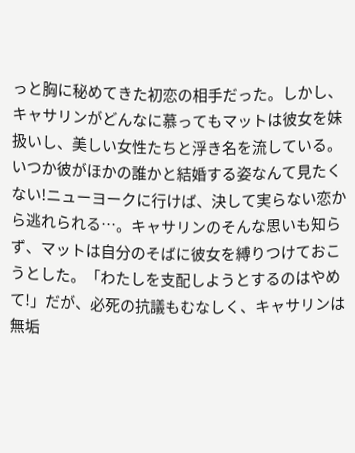っと胸に秘めてきた初恋の相手だった。しかし、キャサリンがどんなに慕ってもマットは彼女を妹扱いし、美しい女性たちと浮き名を流している。いつか彼がほかの誰かと結婚する姿なんて見たくない!ニューヨークに行けば、決して実らない恋から逃れられる…。キャサリンのそんな思いも知らず、マットは自分のそばに彼女を縛りつけておこうとした。「わたしを支配しようとするのはやめて!」だが、必死の抗議もむなしく、キャサリンは無垢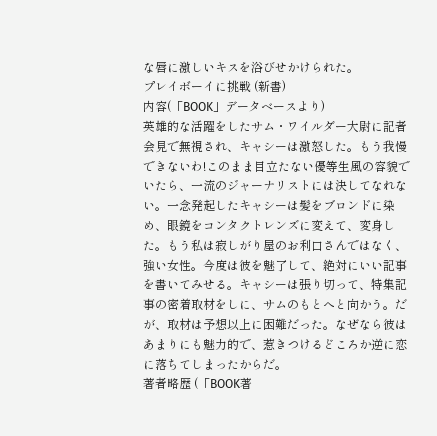な唇に激しいキスを浴びせかけられた。
プレイボーイに挑戦 (新書)
内容(「BOOK」データベースより)
英雄的な活躍をしたサム・ワイルダー大尉に記者会見で無視され、キャシーは激怒した。もう我慢できないわ!このまま目立たない優等生風の容貌でいたら、一流のジャーナリストには決してなれない。一念発起したキャシーは髪をブロンドに染め、眼鏡をコンタクトレンズに変えて、変身した。もう私は寂しがり屋のお利口さんではなく、強い女性。今度は彼を魅了して、絶対にいい記事を書いてみせる。キャシーは張り切って、特集記事の密着取材をしに、サムのもとへと向かう。だが、取材は予想以上に困難だった。なぜなら彼はあまりにも魅力的で、惹きつけるどころか逆に恋に落ちてしまったからだ。
著者略歴 (「BOOK著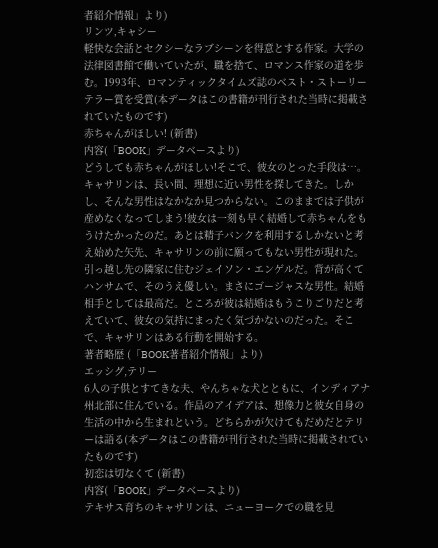者紹介情報」より)
リンツ,キャシー
軽快な会話とセクシーなラブシーンを得意とする作家。大学の法律図書館で働いていたが、職を捨て、ロマンス作家の道を歩む。1993年、ロマンティックタイムズ誌のベスト・ストーリーテラー賞を受賞(本データはこの書籍が刊行された当時に掲載されていたものです)
赤ちゃんがほしい! (新書)
内容(「BOOK」データベースより)
どうしても赤ちゃんがほしい!そこで、彼女のとった手段は…。キャサリンは、長い間、理想に近い男性を探してきた。しかし、そんな男性はなかなか見つからない。このままでは子供が産めなくなってしまう!彼女は一刻も早く結婚して赤ちゃんをもうけたかったのだ。あとは精子バンクを利用するしかないと考え始めた矢先、キャサリンの前に願ってもない男性が現れた。引っ越し先の隣家に住むジェイソン・エンゲルだ。背が高くてハンサムで、そのうえ優しい。まさにゴージャスな男性。結婚相手としては最高だ。ところが彼は結婚はもうこりごりだと考えていて、彼女の気持にまったく気づかないのだった。そこで、キャサリンはある行動を開始する。
著者略歴 (「BOOK著者紹介情報」より)
エッシグ,テリー
6人の子供とすてきな夫、やんちゃな犬とともに、インディアナ州北部に住んでいる。作品のアイデアは、想像力と彼女自身の生活の中から生まれという。どちらかが欠けてもだめだとテリーは語る(本データはこの書籍が刊行された当時に掲載されていたものです)
初恋は切なくて (新書)
内容(「BOOK」データベースより)
テキサス育ちのキャサリンは、ニューヨークでの職を見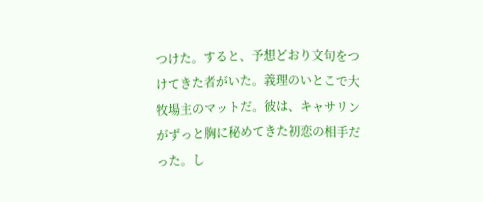つけた。すると、予想どおり文句をつけてきた者がいた。義理のいとこで大牧場主のマットだ。彼は、キャサリンがずっと胸に秘めてきた初恋の相手だった。し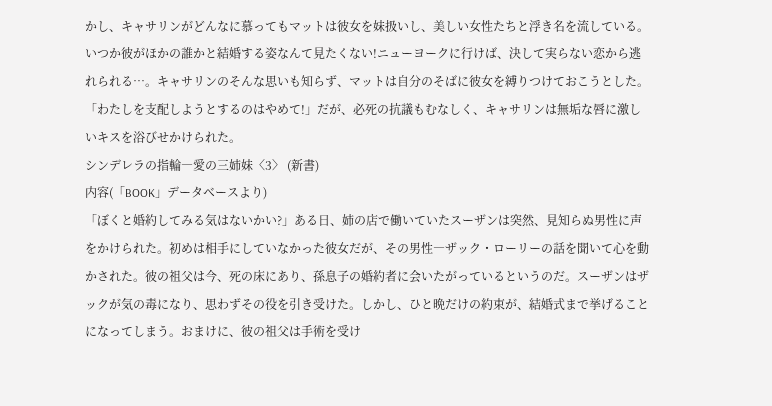かし、キャサリンがどんなに慕ってもマットは彼女を妹扱いし、美しい女性たちと浮き名を流している。いつか彼がほかの誰かと結婚する姿なんて見たくない!ニューヨークに行けば、決して実らない恋から逃れられる…。キャサリンのそんな思いも知らず、マットは自分のそばに彼女を縛りつけておこうとした。「わたしを支配しようとするのはやめて!」だが、必死の抗議もむなしく、キャサリンは無垢な唇に激しいキスを浴びせかけられた。
シンデレラの指輪―愛の三姉妹〈3〉 (新書)
内容(「BOOK」データベースより)
「ぼくと婚約してみる気はないかい?」ある日、姉の店で働いていたスーザンは突然、見知らぬ男性に声をかけられた。初めは相手にしていなかった彼女だが、その男性―ザック・ローリーの話を聞いて心を動かされた。彼の祖父は今、死の床にあり、孫息子の婚約者に会いたがっているというのだ。スーザンはザックが気の毒になり、思わずその役を引き受けた。しかし、ひと晩だけの約束が、結婚式まで挙げることになってしまう。おまけに、彼の祖父は手術を受け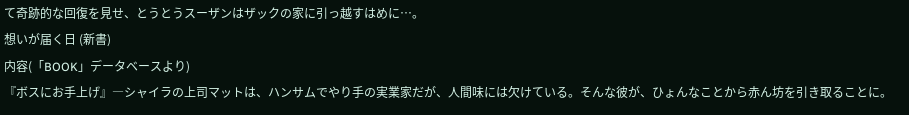て奇跡的な回復を見せ、とうとうスーザンはザックの家に引っ越すはめに…。
想いが届く日 (新書)
内容(「BOOK」データベースより)
『ボスにお手上げ』―シャイラの上司マットは、ハンサムでやり手の実業家だが、人間味には欠けている。そんな彼が、ひょんなことから赤ん坊を引き取ることに。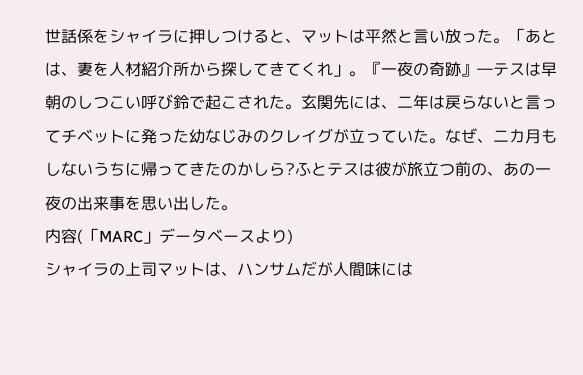世話係をシャイラに押しつけると、マットは平然と言い放った。「あとは、妻を人材紹介所から探してきてくれ」。『一夜の奇跡』―テスは早朝のしつこい呼び鈴で起こされた。玄関先には、二年は戻らないと言ってチベットに発った幼なじみのクレイグが立っていた。なぜ、二カ月もしないうちに帰ってきたのかしら?ふとテスは彼が旅立つ前の、あの一夜の出来事を思い出した。
内容(「MARC」データベースより)
シャイラの上司マットは、ハンサムだが人間味には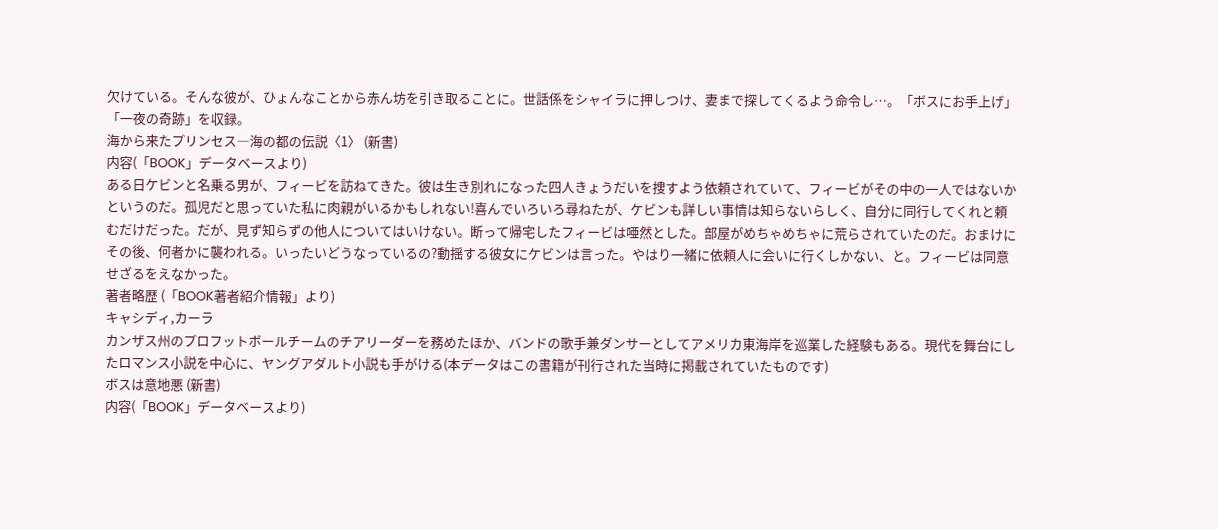欠けている。そんな彼が、ひょんなことから赤ん坊を引き取ることに。世話係をシャイラに押しつけ、妻まで探してくるよう命令し…。「ボスにお手上げ」「一夜の奇跡」を収録。
海から来たプリンセス―海の都の伝説〈1〉 (新書)
内容(「BOOK」データベースより)
ある日ケビンと名乗る男が、フィービを訪ねてきた。彼は生き別れになった四人きょうだいを捜すよう依頼されていて、フィービがその中の一人ではないかというのだ。孤児だと思っていた私に肉親がいるかもしれない!喜んでいろいろ尋ねたが、ケビンも詳しい事情は知らないらしく、自分に同行してくれと頼むだけだった。だが、見ず知らずの他人についてはいけない。断って帰宅したフィービは唖然とした。部屋がめちゃめちゃに荒らされていたのだ。おまけにその後、何者かに襲われる。いったいどうなっているの?動揺する彼女にケビンは言った。やはり一緒に依頼人に会いに行くしかない、と。フィービは同意せざるをえなかった。
著者略歴 (「BOOK著者紹介情報」より)
キャシディ,カーラ
カンザス州のプロフットボールチームのチアリーダーを務めたほか、バンドの歌手兼ダンサーとしてアメリカ東海岸を巡業した経験もある。現代を舞台にしたロマンス小説を中心に、ヤングアダルト小説も手がける(本データはこの書籍が刊行された当時に掲載されていたものです)
ボスは意地悪 (新書)
内容(「BOOK」データベースより)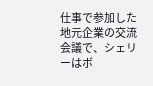仕事で参加した地元企業の交流会議で、シェリーはボ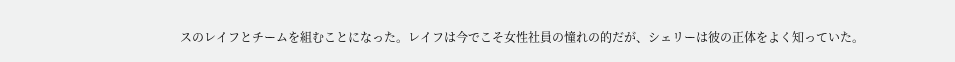スのレイフとチームを組むことになった。レイフは今でこそ女性社員の憧れの的だが、シェリーは彼の正体をよく知っていた。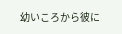幼いころから彼に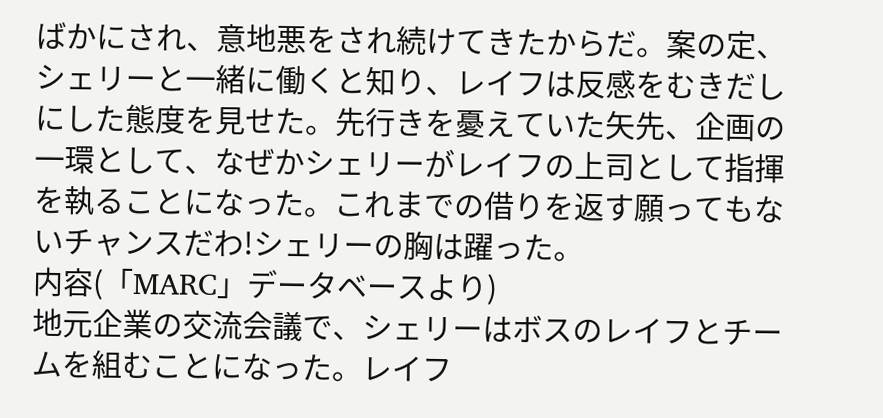ばかにされ、意地悪をされ続けてきたからだ。案の定、シェリーと一緒に働くと知り、レイフは反感をむきだしにした態度を見せた。先行きを憂えていた矢先、企画の一環として、なぜかシェリーがレイフの上司として指揮を執ることになった。これまでの借りを返す願ってもないチャンスだわ!シェリーの胸は躍った。
内容(「MARC」データベースより)
地元企業の交流会議で、シェリーはボスのレイフとチームを組むことになった。レイフ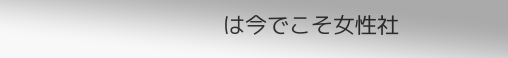は今でこそ女性社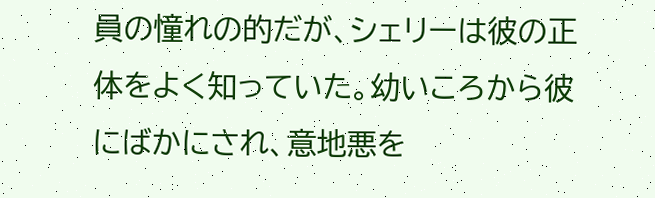員の憧れの的だが、シェリーは彼の正体をよく知っていた。幼いころから彼にばかにされ、意地悪を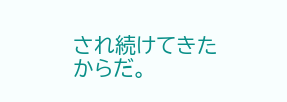され続けてきたからだ。